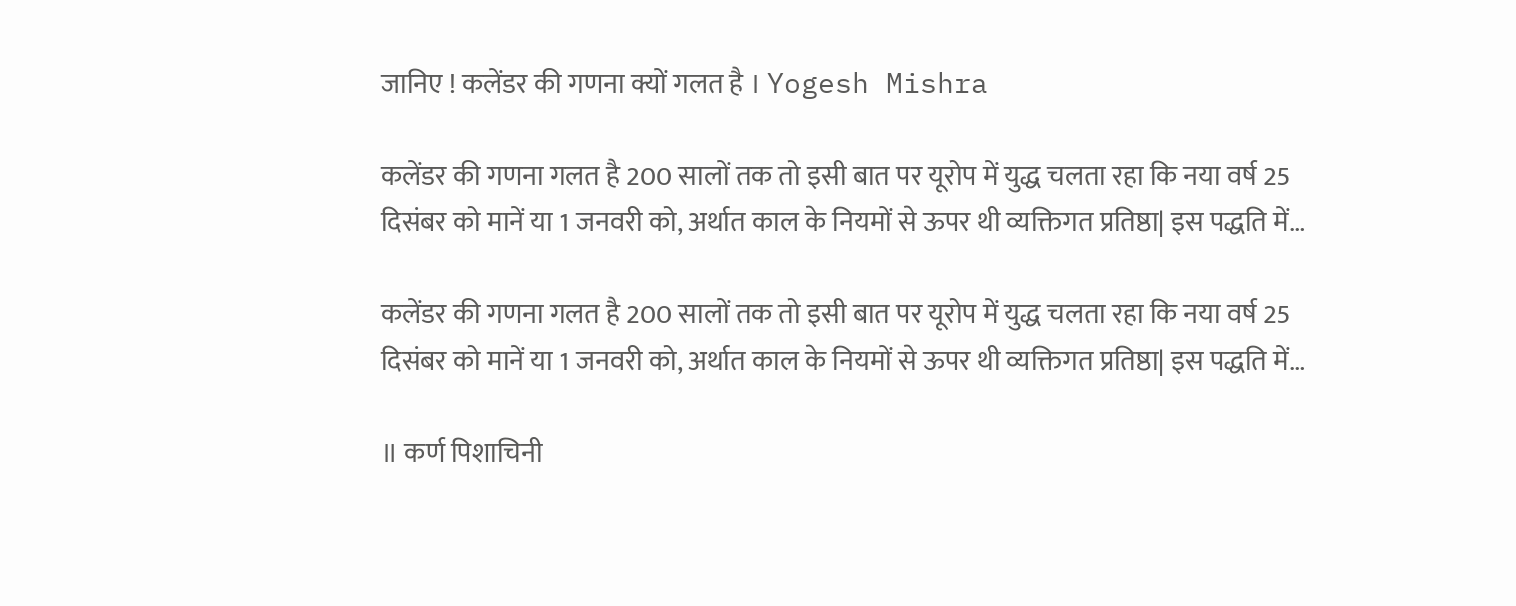जानिए ! कलेंडर की गणना क्यों गलत है । Yogesh Mishra

कलेंडर की गणना गलत है 200 सालों तक तो इसी बात पर यूरोप में युद्ध चलता रहा कि नया वर्ष 25 दिसंबर को मानें या 1 जनवरी को, अर्थात काल के नियमों से ऊपर थी व्यक्तिगत प्रतिष्ठा| इस पद्धति में…

कलेंडर की गणना गलत है 200 सालों तक तो इसी बात पर यूरोप में युद्ध चलता रहा कि नया वर्ष 25 दिसंबर को मानें या 1 जनवरी को, अर्थात काल के नियमों से ऊपर थी व्यक्तिगत प्रतिष्ठा| इस पद्धति में…

॥ कर्ण पिशाचिनी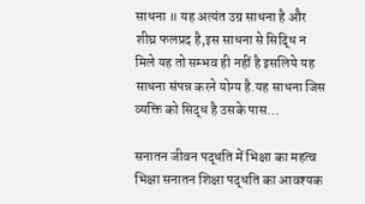साधना ॥ यह अत्यंत उग्र साधना है और शीघ्र फलप्रद है,इस साधना से सिद्धि न मिले यह तो सम्भव ही नहीं है इसलिये यह साधना संपन्न करने योग्य है.यह साधना जिस व्यक्ति को सिद्ध है उसके पास…

सनातन जीवन पद्धति में भिक्षा का महत्व भिक्षा सनातन शिक्षा पद्धति का आवश्यक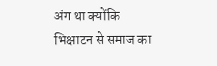अंग था क्योंकि भिक्षाटन से समाज का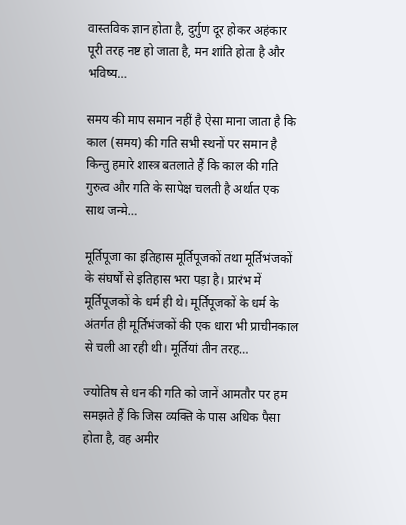वास्तविक ज्ञान होता है, दुर्गुण दूर होकर अहंकार पूरी तरह नष्ट हो जाता है, मन शांति होता है और भविष्य…

समय की माप समान नहीं है ऐसा माना जाता है कि काल (समय) की गति सभी स्थनों पर समान है किन्तु हमारे शास्त्र बतलाते हैं कि काल की गति गुरुत्व और गति के सापेक्ष चलती है अर्थात एक साथ जन्मे…

मूर्तिपूजा का इतिहास मूर्तिपूजकों तथा मूर्तिभंजकों के संघर्षों से इतिहास भरा पड़ा है। प्रारंभ में मूर्तिपूजकों के धर्म ही थे। मूर्तिपूजकों के धर्म के अंतर्गत ही मूर्तिभंजकों की एक धारा भी प्राचीनकाल से चली आ रही थी। मूर्तियां तीन तरह…

ज्योतिष से धन की गति को जानें आमतौर पर हम समझते हैं कि जिस व्यक्ति के पास अधिक पैसा होता है, वह अमीर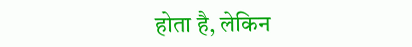होता है, लेकिन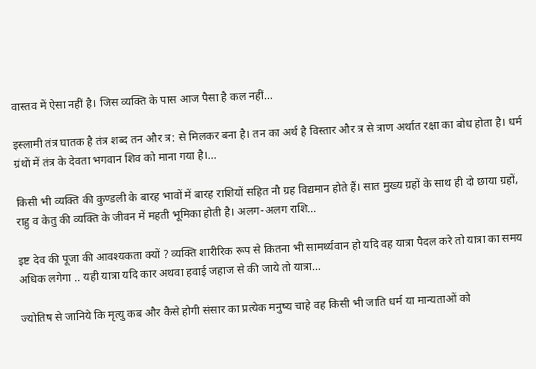वास्तव में ऐसा नहीं है। जिस व्यक्ति के पास आज पैसा है कल नहीं…

इस्लामी तंत्र घातक है तंत्र शब्द तन और त्र: से मिलकर बना है। तन का अर्थ है विस्तार और त्र से त्राण अर्थात रक्षा का बोध होता है। धर्म ग्रंथों में तंत्र के देवता भगवान शिव को माना गया है।…

किसी भी व्यक्ति की कुण्डली के बारह भावों में बारह राशियों सहित नौ ग्रह विद्यमान होते हैं। सात मुख्य ग्रहों के साथ ही दो छाया ग्रहों, राहु व केतु की व्यक्ति के जीवन में महती भूमिका होती है। अलग-अलग राशि…

इष्ट देव की पूजा की आवश्यकता क्यों ? व्यक्ति शारीरिक रूप से कितना भी सामर्थ्यवान हो यदि वह यात्रा पैदल करे तो यात्रा का समय अधिक लगेगा .. यही यात्रा यदि कार अथवा हवाई जहाज से की जाये तो यात्रा…

ज्योतिष से जानिये कि मृत्यु कब और कैसे होगी संसार का प्रत्येक मनुष्य चाहे वह किसी भी जाति धर्म या मान्यताओं को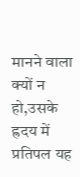मानने वाला क्यों न हो,उसके ह्रदय में प्रतिपल यह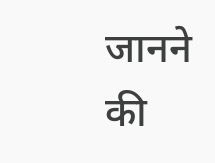जानने की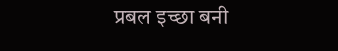प्रबल इच्छा बनी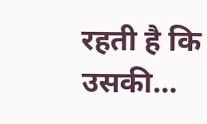रहती है कि उसकी…